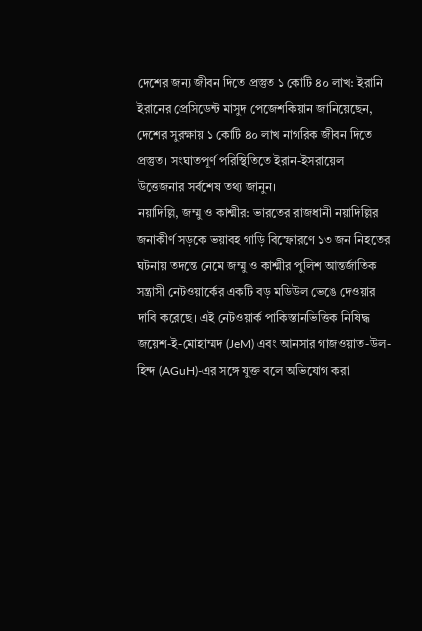দেশের জন্য জীবন দিতে প্রস্তুত ১ কোটি ৪০ লাখ: ইরানি
ইরানের প্রেসিডেন্ট মাসুদ পেজেশকিয়ান জানিয়েছেন, দেশের সুরক্ষায় ১ কোটি ৪০ লাখ নাগরিক জীবন দিতে প্রস্তুত। সংঘাতপূর্ণ পরিস্থিতিতে ইরান-ইসরায়েল উত্তেজনার সর্বশেষ তথ্য জানুন।
নয়াদিল্লি, জম্মু ও কাশ্মীর: ভারতের রাজধানী নয়াদিল্লির জনাকীর্ণ সড়কে ভয়াবহ গাড়ি বিস্ফোরণে ১৩ জন নিহতের ঘটনায় তদন্তে নেমে জম্মু ও কাশ্মীর পুলিশ আন্তর্জাতিক সন্ত্রাসী নেটওয়ার্কের একটি বড় মডিউল ভেঙে দেওয়ার দাবি করেছে। এই নেটওয়ার্ক পাকিস্তানভিত্তিক নিষিদ্ধ জয়েশ-ই-মোহাম্মদ (JeM) এবং আনসার গাজওয়াত-উল-হিন্দ (AGuH)-এর সঙ্গে যুক্ত বলে অভিযোগ করা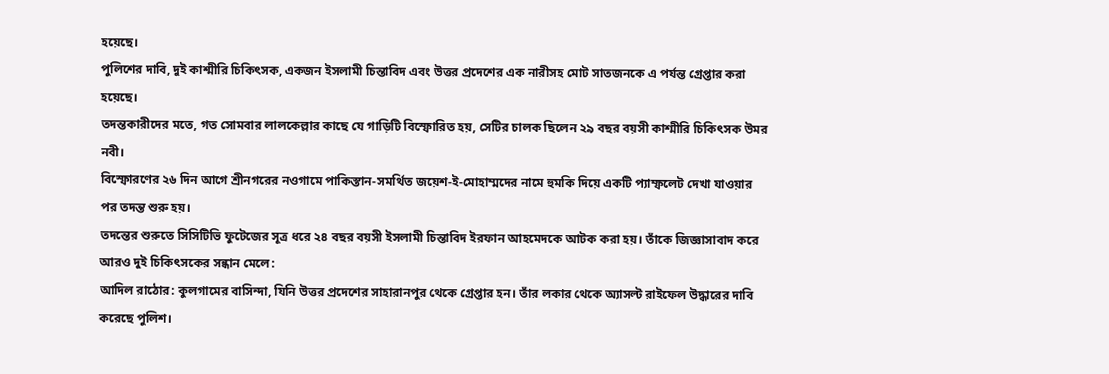হয়েছে।
পুলিশের দাবি, দুই কাশ্মীরি চিকিৎসক, একজন ইসলামী চিন্তাবিদ এবং উত্তর প্রদেশের এক নারীসহ মোট সাতজনকে এ পর্যন্ত গ্রেপ্তার করা হয়েছে।
তদন্তকারীদের মতে, গত সোমবার লালকেল্লার কাছে যে গাড়িটি বিস্ফোরিত হয়, সেটির চালক ছিলেন ২৯ বছর বয়সী কাশ্মীরি চিকিৎসক উমর নবী।
বিস্ফোরণের ২৬ দিন আগে শ্রীনগরের নওগামে পাকিস্তান-সমর্থিত জয়েশ-ই-মোহাম্মদের নামে হুমকি দিয়ে একটি প্যাম্ফলেট দেখা যাওয়ার পর তদন্ত শুরু হয়।
তদন্তের শুরুতে সিসিটিভি ফুটেজের সূত্র ধরে ২৪ বছর বয়সী ইসলামী চিন্তাবিদ ইরফান আহমেদকে আটক করা হয়। তাঁকে জিজ্ঞাসাবাদ করে আরও দুই চিকিৎসকের সন্ধান মেলে:
আদিল রাঠোর: কুলগামের বাসিন্দা, যিনি উত্তর প্রদেশের সাহারানপুর থেকে গ্রেপ্তার হন। তাঁর লকার থেকে অ্যাসল্ট রাইফেল উদ্ধারের দাবি করেছে পুলিশ।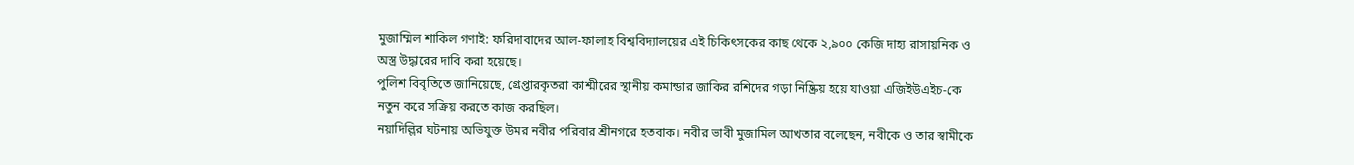মুজাম্মিল শাকিল গণাই: ফরিদাবাদের আল-ফালাহ বিশ্ববিদ্যালয়ের এই চিকিৎসকের কাছ থেকে ২,৯০০ কেজি দাহ্য রাসায়নিক ও অস্ত্র উদ্ধারের দাবি করা হয়েছে।
পুলিশ বিবৃতিতে জানিয়েছে, গ্রেপ্তারকৃতরা কাশ্মীরের স্থানীয় কমান্ডার জাকির রশিদের গড়া নিষ্ক্রিয় হয়ে যাওয়া এজিইউএইচ-কে নতুন করে সক্রিয় করতে কাজ করছিল।
নয়াদিল্লির ঘটনায় অভিযুক্ত উমর নবীর পরিবার শ্রীনগরে হতবাক। নবীর ভাবী মুজামিল আখতার বলেছেন, নবীকে ও তার স্বামীকে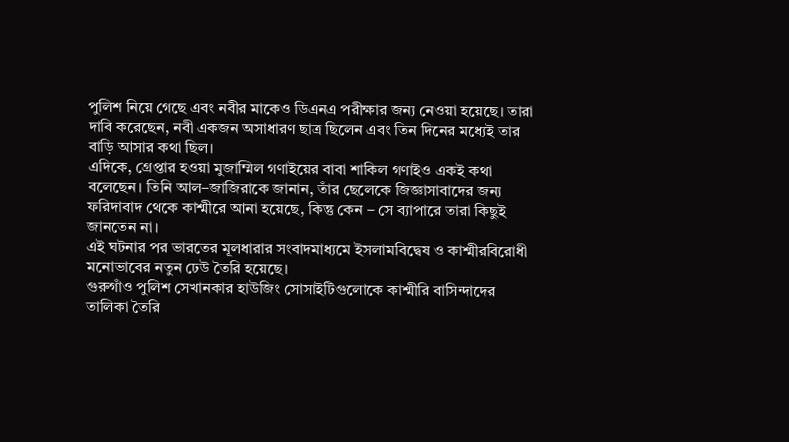পুলিশ নিয়ে গেছে এবং নবীর মাকেও ডিএনএ পরীক্ষার জন্য নেওয়া হয়েছে। তারা দাবি করেছেন, নবী একজন অসাধারণ ছাত্র ছিলেন এবং তিন দিনের মধ্যেই তার বাড়ি আসার কথা ছিল।
এদিকে, গ্রেপ্তার হওয়া মুজাম্মিল গণাইয়ের বাবা শাকিল গণাইও একই কথা বলেছেন। তিনি আল–জাজিরাকে জানান, তাঁর ছেলেকে জিজ্ঞাসাবাদের জন্য ফরিদাবাদ থেকে কাশ্মীরে আনা হয়েছে, কিন্তু কেন – সে ব্যাপারে তারা কিছুই জানতেন না।
এই ঘটনার পর ভারতের মূলধারার সংবাদমাধ্যমে ইসলামবিদ্বেষ ও কাশ্মীরবিরোধী মনোভাবের নতুন ঢেউ তৈরি হয়েছে।
গুরুগাঁও পুলিশ সেখানকার হাউজিং সোসাইটিগুলোকে কাশ্মীরি বাসিন্দাদের তালিকা তৈরি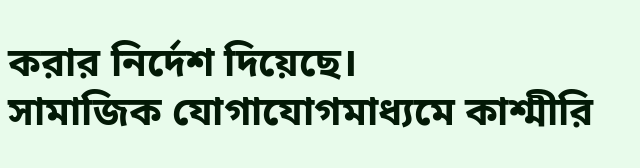করার নির্দেশ দিয়েছে।
সামাজিক যোগাযোগমাধ্যমে কাশ্মীরি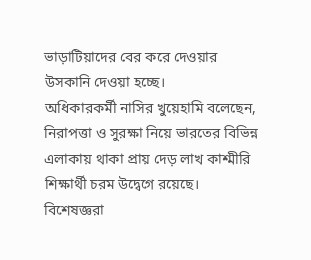ভাড়াটিয়াদের বের করে দেওয়ার উসকানি দেওয়া হচ্ছে।
অধিকারকর্মী নাসির খুয়েহামি বলেছেন, নিরাপত্তা ও সুরক্ষা নিয়ে ভারতের বিভিন্ন এলাকায় থাকা প্রায় দেড় লাখ কাশ্মীরি শিক্ষার্থী চরম উদ্বেগে রয়েছে। বিশেষজ্ঞরা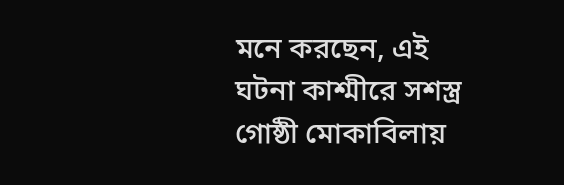মনে করছেন, এই ঘটনা কাশ্মীরে সশস্ত্র গোষ্ঠী মোকাবিলায়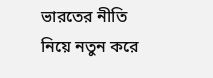ভারতের নীতি নিয়ে নতুন করে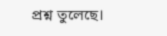প্রশ্ন তুলেছে।